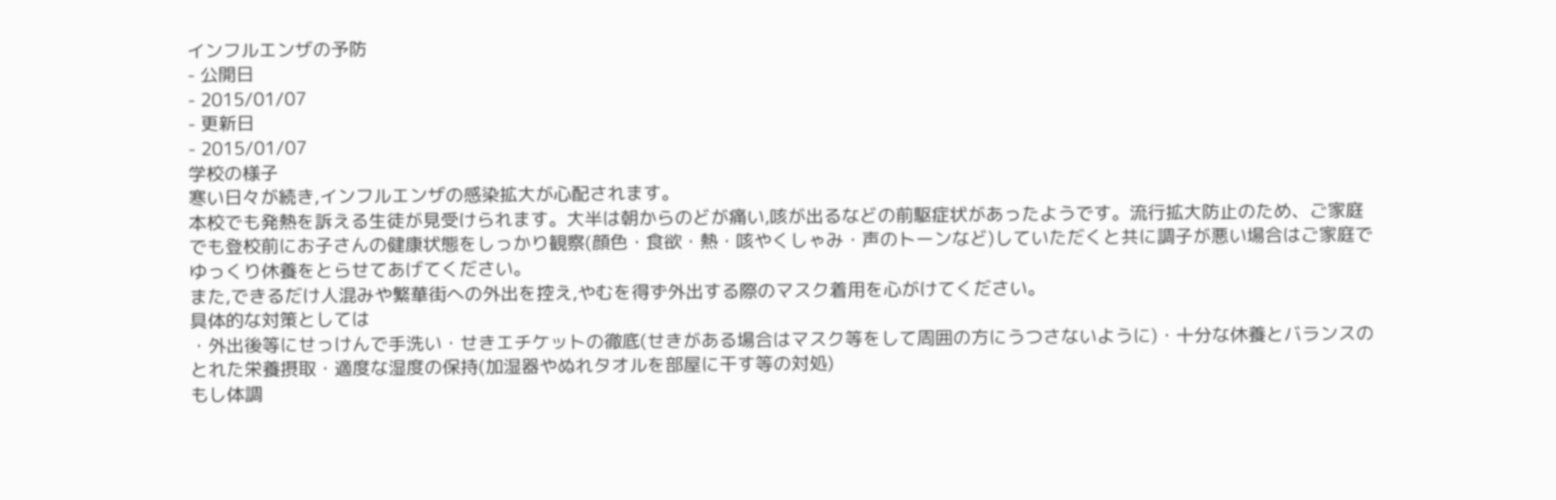インフルエンザの予防
- 公開日
- 2015/01/07
- 更新日
- 2015/01/07
学校の様子
寒い日々が続き,インフルエンザの感染拡大が心配されます。
本校でも発熱を訴える生徒が見受けられます。大半は朝からのどが痛い,咳が出るなどの前駆症状があったようです。流行拡大防止のため、ご家庭でも登校前にお子さんの健康状態をしっかり観察(顔色・食欲・熱・咳やくしゃみ・声のトーンなど)していただくと共に調子が悪い場合はご家庭でゆっくり休養をとらせてあげてください。
また,できるだけ人混みや繁華街への外出を控え,やむを得ず外出する際のマスク着用を心がけてください。
具体的な対策としては
・外出後等にせっけんで手洗い・せきエチケットの徹底(せきがある場合はマスク等をして周囲の方にうつさないように)・十分な休養とバランスのとれた栄養摂取・適度な湿度の保持(加湿器やぬれタオルを部屋に干す等の対処)
もし体調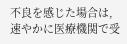不良を感じた場合は,速やかに医療機関で受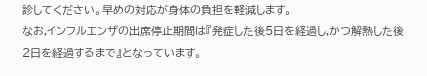診してください。早めの対応が身体の負担を軽減します。
なお,インフルエンザの出席停止期間は『発症した後5日を経過し,かつ解熱した後2日を経過するまで』となっています。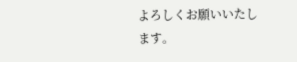よろしくお願いいたします。